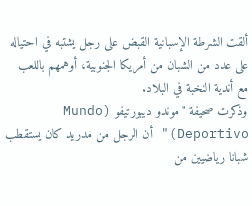ألقت الشرطة الإسبانية القبض على رجل يشتبه في احتياله على عدد من الشبان من أمريكا الجنوبية، أوهمهم باللعب مع أندية النخبة في البلاد.
وذكرت صحيفة "موندو ديبورتيفو (Mundo Deportivo)" أن الرجل من مدريد كان يستقطب شبانا رياضيين من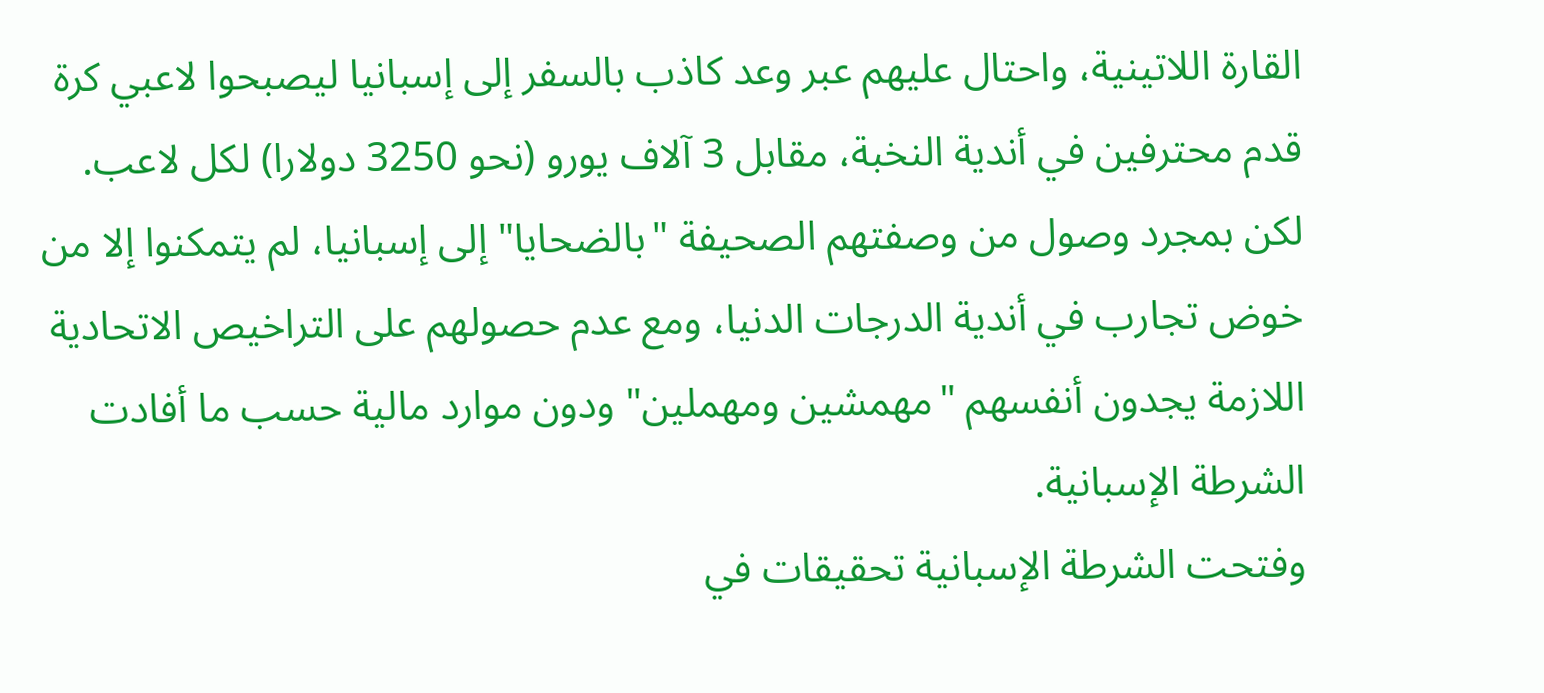القارة اللاتينية، واحتال عليهم عبر وعد كاذب بالسفر إلى إسبانيا ليصبحوا لاعبي كرة قدم محترفين في أندية النخبة، مقابل 3 آلاف يورو (نحو 3250 دولارا) لكل لاعب.
لكن بمجرد وصول من وصفتهم الصحيفة "بالضحايا" إلى إسبانيا، لم يتمكنوا إلا من خوض تجارب في أندية الدرجات الدنيا، ومع عدم حصولهم على التراخيص الاتحادية اللازمة يجدون أنفسهم "مهمشين ومهملين" ودون موارد مالية حسب ما أفادت الشرطة الإسبانية.
وفتحت الشرطة الإسبانية تحقيقات في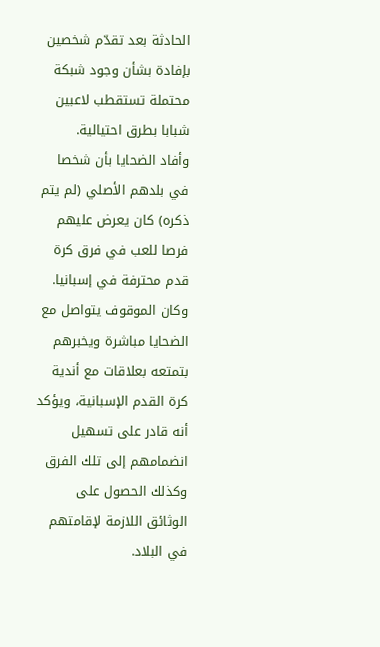الحادثة بعد تقدّم شخصين بإفادة بشأن وجود شبكة محتملة تستقطب لاعبين شبابا بطرق احتيالية.
وأفاد الضحايا بأن شخصا في بلدهم الأصلي (لم يتم ذكره) كان يعرض عليهم فرصا للعب في فرق كرة قدم محترفة في إسبانيا.
وكان الموقوف يتواصل مع الضحايا مباشرة ويخبرهم بتمتعه بعلاقات مع أندية كرة القدم الإسبانية، ويؤكد أنه قادر على تسهيل انضمامهم إلى تلك الفرق وكذلك الحصول على الوثائق اللازمة لإقامتهم في البلاد.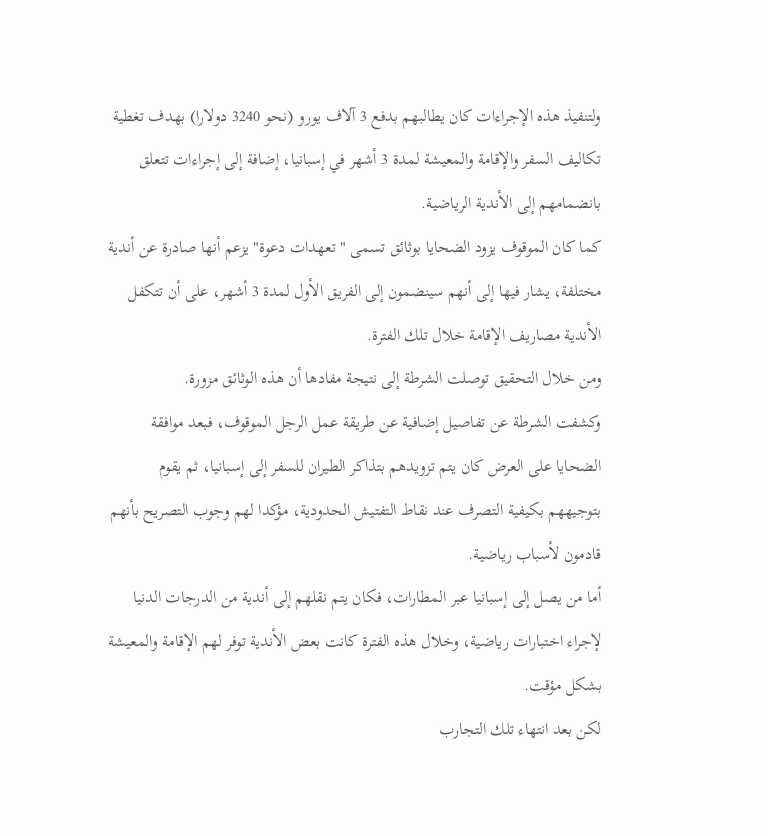ولتنفيذ هذه الإجراءات كان يطالبهم بدفع 3 آلاف يورو (نحو 3240 دولارا) بهدف تغطية تكاليف السفر والإقامة والمعيشة لمدة 3 أشهر في إسبانيا، إضافة إلى إجراءات تتعلق بانضمامهم إلى الأندية الرياضية.
كما كان الموقوف يزود الضحايا بوثائق تسمى "تعهدات دعوة" يزعم أنها صادرة عن أندية مختلفة، يشار فيها إلى أنهم سينضمون إلى الفريق الأول لمدة 3 أشهر، على أن تتكفل الأندية مصاريف الإقامة خلال تلك الفترة.
ومن خلال التحقيق توصلت الشرطة إلى نتيجة مفادها أن هذه الوثائق مزورة.
وكشفت الشرطة عن تفاصيل إضافية عن طريقة عمل الرجل الموقوف، فبعد موافقة الضحايا على العرض كان يتم تزويدهم بتذاكر الطيران للسفر إلى إسبانيا، ثم يقوم بتوجيههم بكيفية التصرف عند نقاط التفتيش الحدودية، مؤكدا لهم وجوب التصريح بأنهم قادمون لأسباب رياضية.
أما من يصل إلى إسبانيا عبر المطارات، فكان يتم نقلهم إلى أندية من الدرجات الدنيا لإجراء اختبارات رياضية، وخلال هذه الفترة كانت بعض الأندية توفر لهم الإقامة والمعيشة بشكل مؤقت.
لكن بعد انتهاء تلك التجارب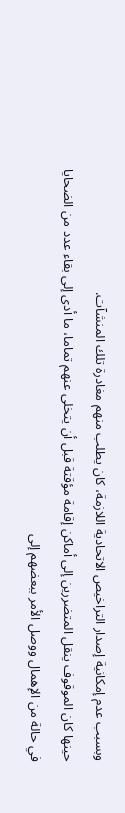وبسبب عدم إمكانية إصدار التراخيص الاتحادية اللازمة، كان يطلب منهم مغادرة تلك المنشآت.
حينها كان الموقوف ينقل المتضررين إلى أماكن إقامة مؤقتة قبل أن يتخلى عنهم تماما، ما أدى إلى بقاء عدد من الضحايا في حالة من الإهمال ووصل الأمر ببعضهم إلى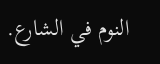النوم في الشارع.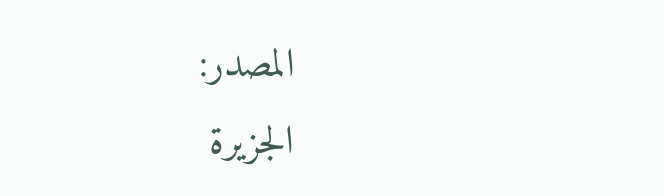المصدر:
الجزيرة